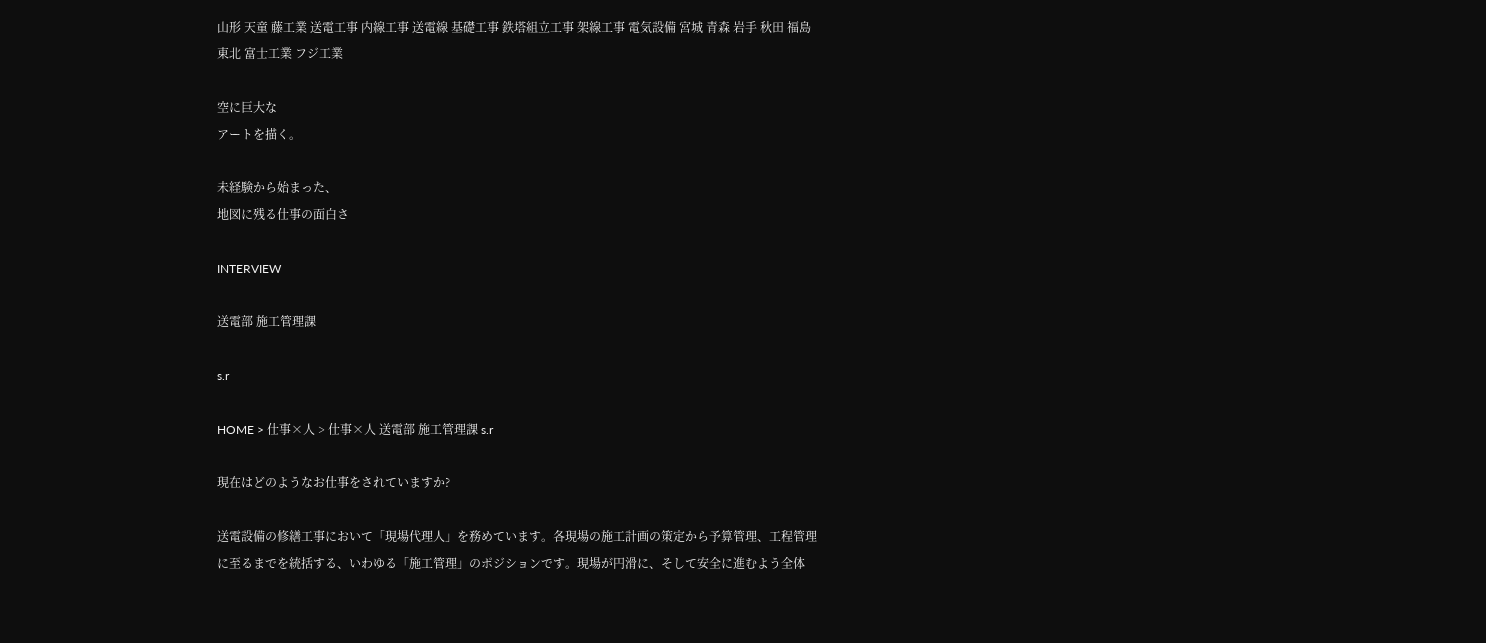山形 天童 藤工業 送電工事 内線工事 送電線 基礎工事 鉄塔組立工事 架線工事 電気設備 宮城 青森 岩手 秋田 福島 東北 富士工業 フジ工業

空に巨大な
アートを描く。

未経験から始まった、
地図に残る仕事の面白さ

INTERVIEW

送電部 施工管理課

s.r

HOME > 仕事×人 > 仕事×人 送電部 施工管理課 s.r

現在はどのようなお仕事をされていますか?

送電設備の修繕工事において「現場代理人」を務めています。各現場の施工計画の策定から予算管理、工程管理に至るまでを統括する、いわゆる「施工管理」のポジションです。現場が円滑に、そして安全に進むよう全体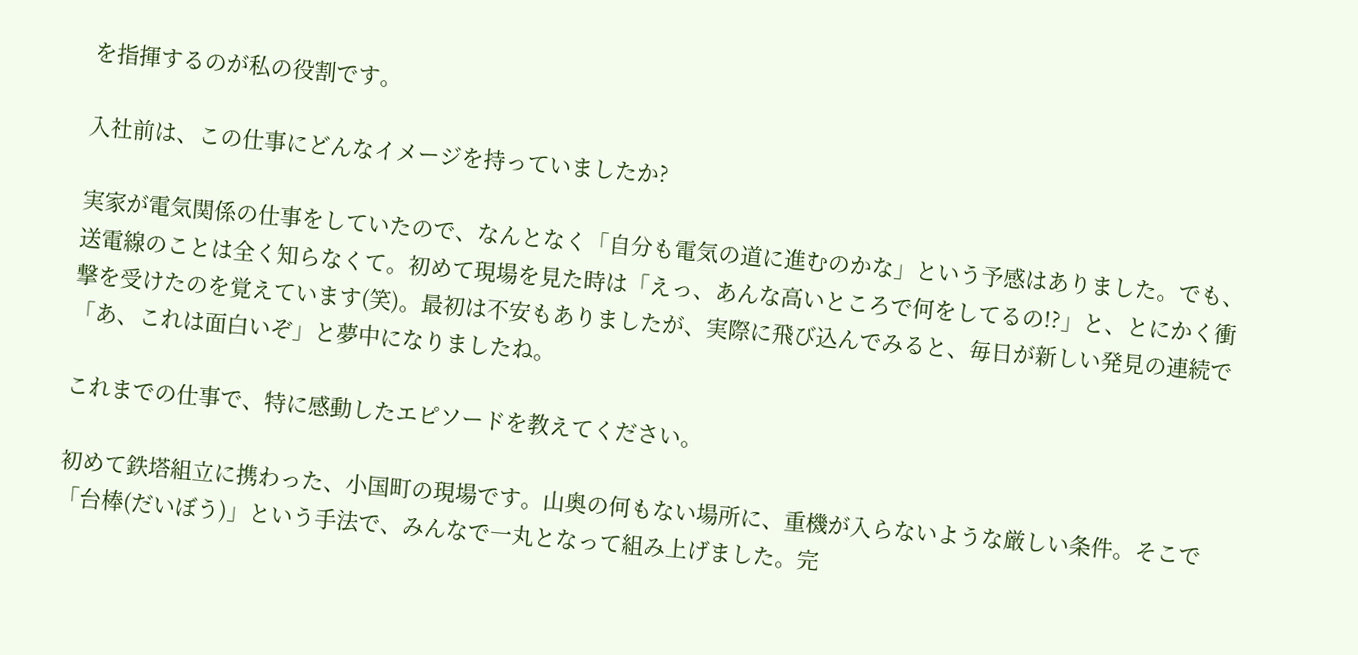を指揮するのが私の役割です。

入社前は、この仕事にどんなイメージを持っていましたか?

実家が電気関係の仕事をしていたので、なんとなく「自分も電気の道に進むのかな」という予感はありました。でも、送電線のことは全く知らなくて。初めて現場を見た時は「えっ、あんな高いところで何をしてるの!?」と、とにかく衝撃を受けたのを覚えています(笑)。最初は不安もありましたが、実際に飛び込んでみると、毎日が新しい発見の連続で「あ、これは面白いぞ」と夢中になりましたね。

これまでの仕事で、特に感動したエピソードを教えてください。

初めて鉄塔組立に携わった、小国町の現場です。山奥の何もない場所に、重機が入らないような厳しい条件。そこで「台棒(だいぼう)」という手法で、みんなで一丸となって組み上げました。完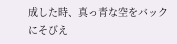成した時、真っ青な空をバックにそびえ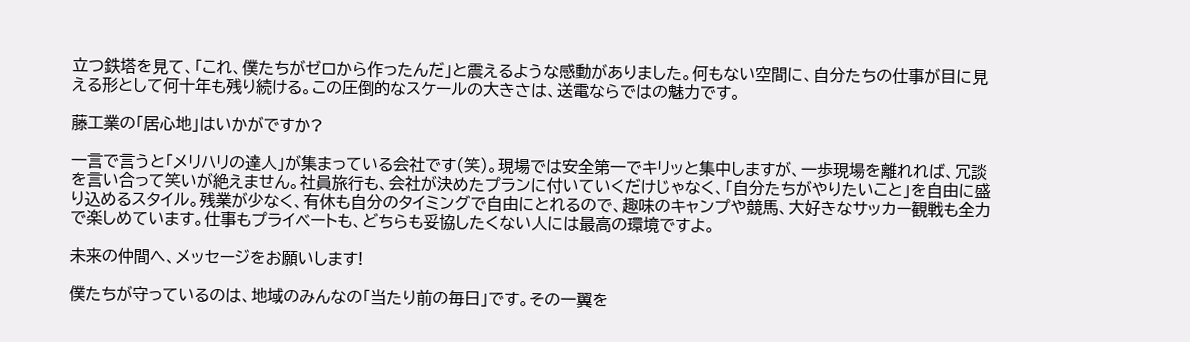立つ鉄塔を見て、「これ、僕たちがゼロから作ったんだ」と震えるような感動がありました。何もない空間に、自分たちの仕事が目に見える形として何十年も残り続ける。この圧倒的なスケールの大きさは、送電ならではの魅力です。

藤工業の「居心地」はいかがですか?

一言で言うと「メリハリの達人」が集まっている会社です(笑)。現場では安全第一でキリッと集中しますが、一歩現場を離れれば、冗談を言い合って笑いが絶えません。社員旅行も、会社が決めたプランに付いていくだけじゃなく、「自分たちがやりたいこと」を自由に盛り込めるスタイル。残業が少なく、有休も自分のタイミングで自由にとれるので、趣味のキャンプや競馬、大好きなサッカー観戦も全力で楽しめています。仕事もプライベートも、どちらも妥協したくない人には最高の環境ですよ。

未来の仲間へ、メッセージをお願いします!

僕たちが守っているのは、地域のみんなの「当たり前の毎日」です。その一翼を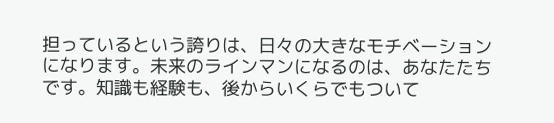担っているという誇りは、日々の大きなモチベーションになります。未来のラインマンになるのは、あなたたちです。知識も経験も、後からいくらでもついて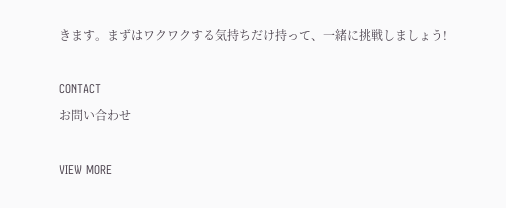きます。まずはワクワクする気持ちだけ持って、一緒に挑戦しましょう!

CONTACT
お問い合わせ

VIEW MORE